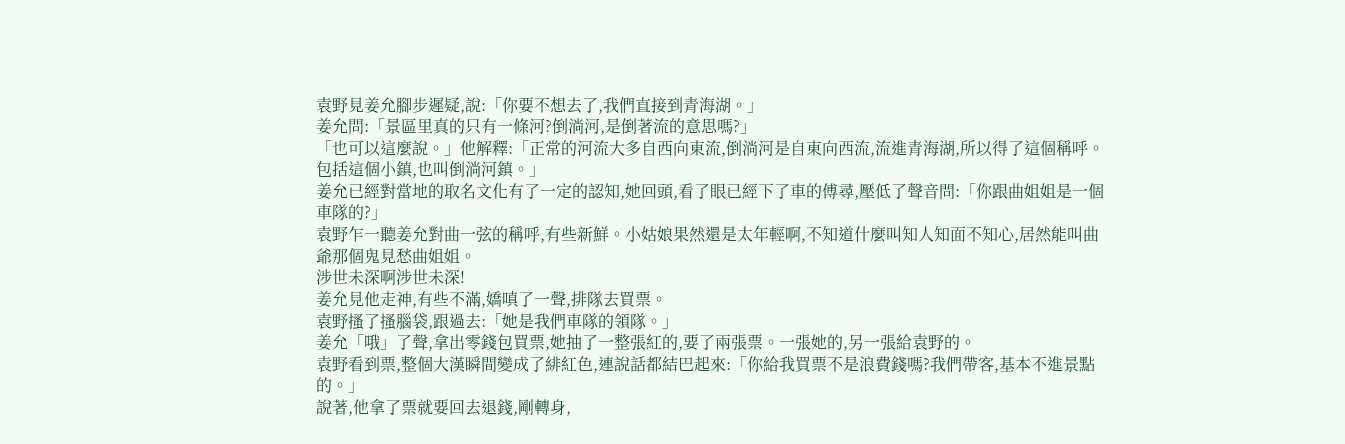袁野見姜允腳步遲疑,說:「你要不想去了,我們直接到青海湖。」
姜允問:「景區里真的只有一條河?倒淌河,是倒著流的意思嗎?」
「也可以這麼說。」他解釋:「正常的河流大多自西向東流,倒淌河是自東向西流,流進青海湖,所以得了這個稱呼。包括這個小鎮,也叫倒淌河鎮。」
姜允已經對當地的取名文化有了一定的認知,她回頭,看了眼已經下了車的傅尋,壓低了聲音問:「你跟曲姐姐是一個車隊的?」
袁野乍一聽姜允對曲一弦的稱呼,有些新鮮。小姑娘果然還是太年輕啊,不知道什麼叫知人知面不知心,居然能叫曲爺那個鬼見愁曲姐姐。
涉世未深啊涉世未深!
姜允見他走神,有些不滿,嬌嗔了一聲,排隊去買票。
袁野搔了搔腦袋,跟過去:「她是我們車隊的領隊。」
姜允「哦」了聲,拿出零錢包買票,她抽了一整張紅的,要了兩張票。一張她的,另一張給袁野的。
袁野看到票,整個大漢瞬間變成了緋紅色,連說話都結巴起來:「你給我買票不是浪費錢嗎?我們帶客,基本不進景點的。」
說著,他拿了票就要回去退錢,剛轉身,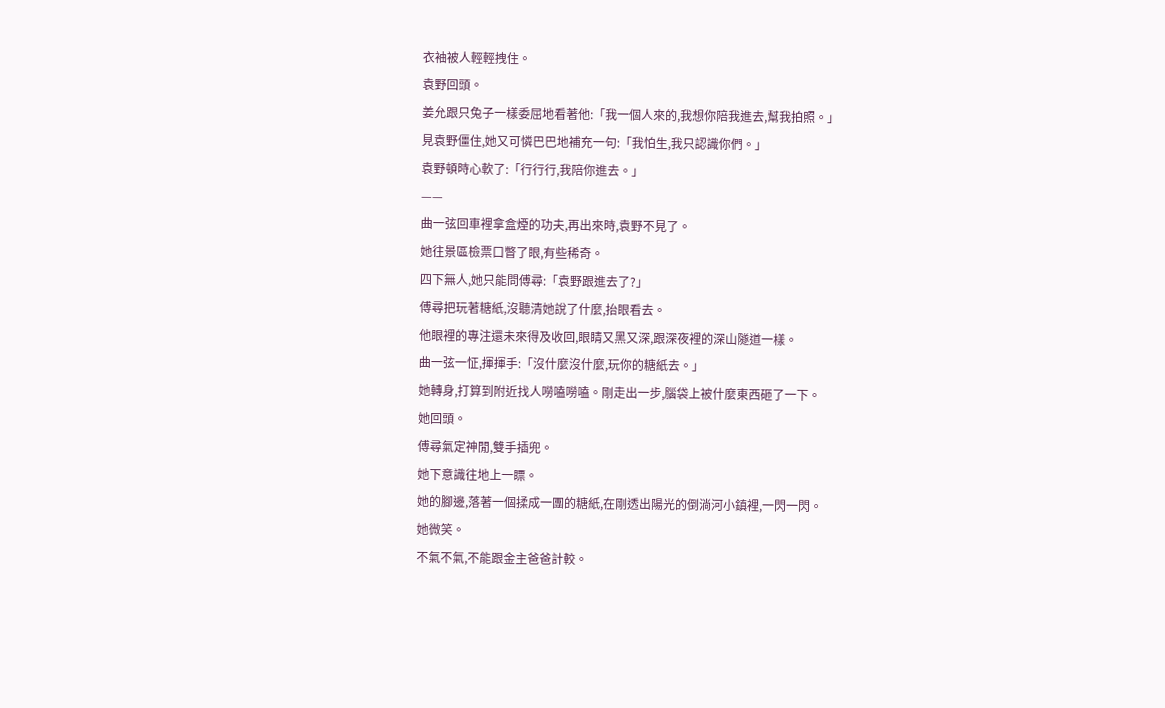衣袖被人輕輕拽住。
袁野回頭。
姜允跟只兔子一樣委屈地看著他:「我一個人來的,我想你陪我進去,幫我拍照。」
見袁野僵住,她又可憐巴巴地補充一句:「我怕生,我只認識你們。」
袁野頓時心軟了:「行行行,我陪你進去。」
——
曲一弦回車裡拿盒煙的功夫,再出來時,袁野不見了。
她往景區檢票口瞥了眼,有些稀奇。
四下無人,她只能問傅尋:「袁野跟進去了?」
傅尋把玩著糖紙,沒聽清她說了什麼,抬眼看去。
他眼裡的專注還未來得及收回,眼睛又黑又深,跟深夜裡的深山隧道一樣。
曲一弦一怔,揮揮手:「沒什麼沒什麼,玩你的糖紙去。」
她轉身,打算到附近找人嘮嗑嘮嗑。剛走出一步,腦袋上被什麼東西砸了一下。
她回頭。
傅尋氣定神閒,雙手插兜。
她下意識往地上一瞟。
她的腳邊,落著一個揉成一團的糖紙,在剛透出陽光的倒淌河小鎮裡,一閃一閃。
她微笑。
不氣不氣,不能跟金主爸爸計較。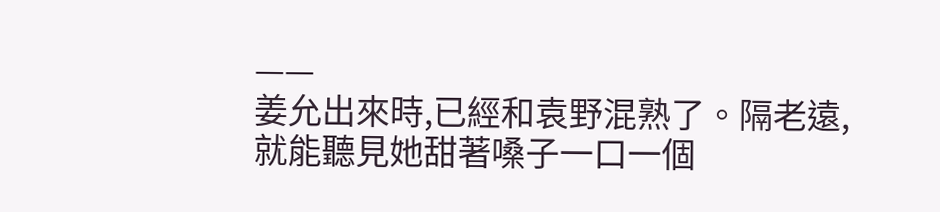——
姜允出來時,已經和袁野混熟了。隔老遠,就能聽見她甜著嗓子一口一個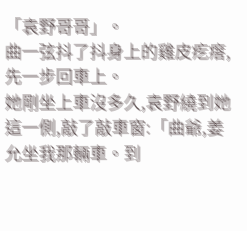「袁野哥哥」。
曲一弦抖了抖身上的雞皮疙瘩,先一步回車上。
她剛坐上車沒多久,袁野繞到她這一側,敲了敲車窗:「曲爺,姜允坐我那輛車。到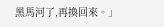黑馬河了,再換回來。」